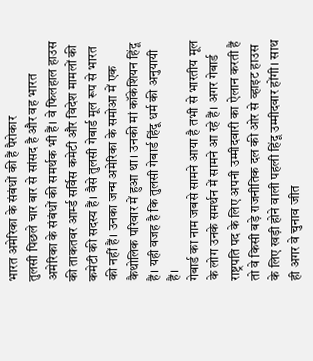भारत अमेरिका के संबंधों की हैं पैरोकार
तुलसी पिछले चार बार से सांसद है और वह भारत अमेरिका के संबंधों की समर्थक भी हैं। वे फिलहाल हाउस की ताकतवर आर्म्ड सर्विस कमेटी और विदेश मामलों की कमेटी की सदस्य हैं। वैसे तुलसी गेबार्ड मूल रूप से भारत की नहीं हैं। उनका जन्म अमेरिका के समोआ में एक कैथोलिक परिवार में हुआ था। उनकी मां कॉकेशियन हिंदू हैं। यही वजह है कि तुलसी गेबार्ड हिंदू धर्म की अनुयायी हैं।
गेबार्ड का नाम जबसे सामने आया है तभी से भारतीय मूल के लोग उनके समर्थन में सामने आ रहे हैं। अगर गेबार्ड राष्ट्रपति पद के लिए अपनी उम्मीदवारी का ऐलान करती हैं तो वे किसी बड़े राजनीतिक दल की ओर से व्हाइट हाउस के लिए खड़ी होने वाली पहली हिंदू उम्मीदवार होंगी। साथ ही अगर वे चुनाव जीत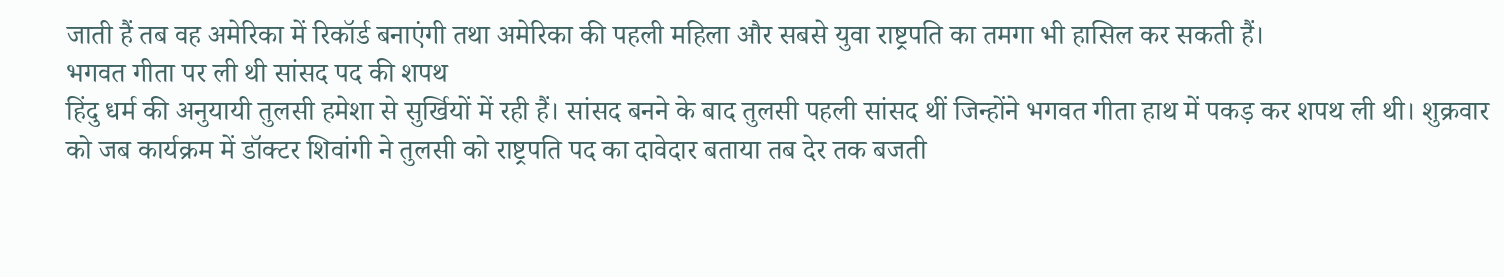जाती हैं तब वह अमेरिका में रिकॉर्ड बनाएंगी तथा अमेरिका की पहली महिला और सबसे युवा राष्ट्रपति का तमगा भी हासिल कर सकती हैं।
भगवत गीता पर ली थी सांसद पद की शपथ
हिंदु धर्म की अनुयायी तुलसी हमेशा से सुर्खियों में रही हैं। सांसद बनने के बाद तुलसी पहली सांसद थीं जिन्होंने भगवत गीता हाथ में पकड़ कर शपथ ली थी। शुक्रवार को जब कार्यक्रम में डॉक्टर शिवांगी ने तुलसी को राष्ट्रपति पद का दावेदार बताया तब देर तक बजती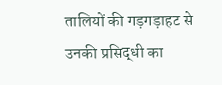तालियों की गड़गड़ाहट से उनकी प्रसिद्धी का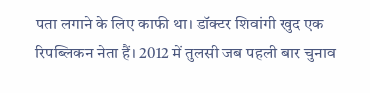पता लगाने के लिए काफी था। डॉक्टर शिवांगी खुद एक रिपब्लिकन नेता हैं। 2012 में तुलसी जब पहली बार चुनाव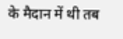के मैदान में थी तब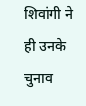शिवांगी ने ही उनके चुनाव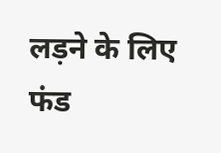लड़ने के लिए फंड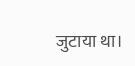जुटाया था।